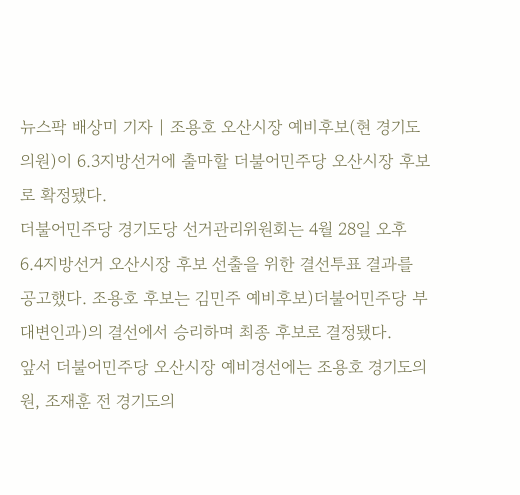뉴스팍 배상미 기자 | 조용호 오산시장 예비후보(현 경기도의원)이 6.3지방선거에 출마할 더불어민주당 오산시장 후보로 확정됐다.
더불어민주당 경기도당 선거관리위원회는 4월 28일 오후 6.4지방선거 오산시장 후보 선출을 위한 결선투표 결과를 공고했다. 조용호 후보는 김민주 예비후보)더불어민주당 부대변인과)의 결선에서 승리하며 최종 후보로 결정됐다.
앞서 더불어민주당 오산시장 예비경선에는 조용호 경기도의원, 조재훈 전 경기도의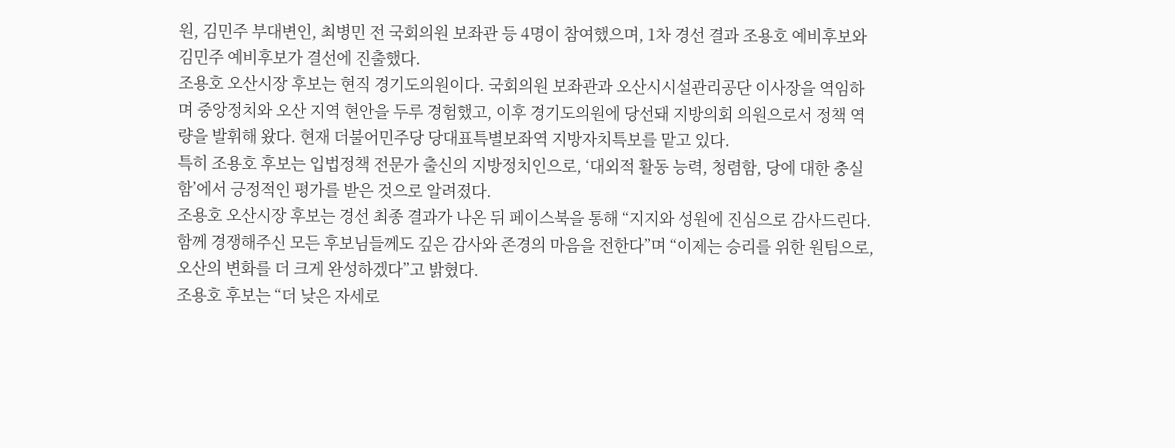원, 김민주 부대변인, 최병민 전 국회의원 보좌관 등 4명이 참여했으며, 1차 경선 결과 조용호 예비후보와 김민주 예비후보가 결선에 진출했다.
조용호 오산시장 후보는 현직 경기도의원이다. 국회의원 보좌관과 오산시시설관리공단 이사장을 역임하며 중앙정치와 오산 지역 현안을 두루 경험했고, 이후 경기도의원에 당선돼 지방의회 의원으로서 정책 역량을 발휘해 왔다. 현재 더불어민주당 당대표특별보좌역 지방자치특보를 맡고 있다.
특히 조용호 후보는 입법정책 전문가 출신의 지방정치인으로, ‘대외적 활동 능력, 청렴함, 당에 대한 충실함’에서 긍정적인 평가를 받은 것으로 알려졌다.
조용호 오산시장 후보는 경선 최종 결과가 나온 뒤 페이스북을 통해 “지지와 성원에 진심으로 감사드린다. 함께 경쟁해주신 모든 후보님들께도 깊은 감사와 존경의 마음을 전한다”며 “이제는 승리를 위한 원팀으로, 오산의 변화를 더 크게 완성하겠다”고 밝혔다.
조용호 후보는 “더 낮은 자세로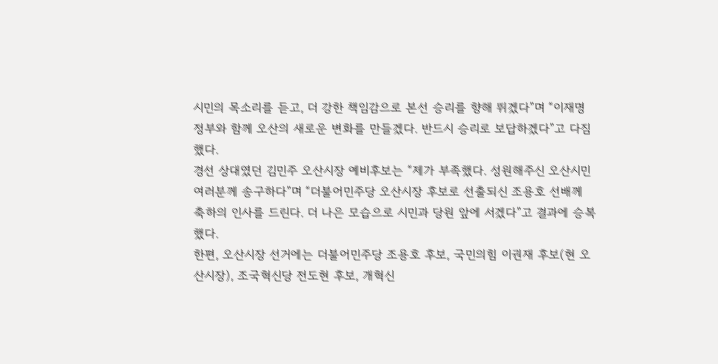시민의 목소리를 듣고, 더 강한 책임감으로 본선 승리를 향해 뛰겠다”며 “이재명 정부와 함께 오산의 새로운 변화를 만들겠다. 반드시 승리로 보답하겠다”고 다짐했다.
경선 상대였던 김민주 오산시장 예비후보는 “제가 부족했다. 성원해주신 오산시민 여러분께 송구하다”며 “더불어민주당 오산시장 후보로 선출되신 조용호 선배께 축하의 인사를 드린다. 더 나은 모습으로 시민과 당원 앞에 서겠다”고 결과에 승복했다.
한편, 오산시장 선거에는 더불어민주당 조용호 후보, 국민의힘 이권재 후보(현 오산시장), 조국혁신당 전도현 후보, 개혁신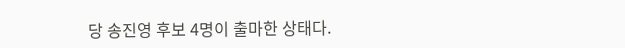당 송진영 후보 4명이 출마한 상태다.